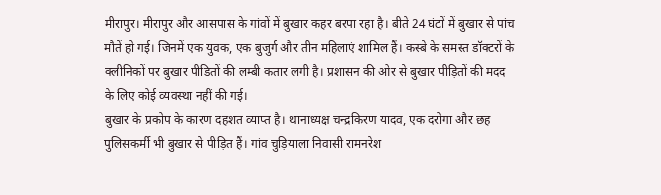मीरापुर। मीरापुर और आसपास के गांवों में बुखार कहर बरपा रहा है। बीते 24 घंटों में बुखार से पांच मौतें हो गई। जिनमें एक युवक, एक बुजुर्ग और तीन महिलाएं शामिल हैं। कस्बे के समस्त डॉक्टरों के क्लीनिकों पर बुखार पीडितों की लम्बी कतार लगी है। प्रशासन की ओर से बुखार पीड़ितों की मदद के लिए कोई व्यवस्था नहीं की गई।
बुखार के प्रकोप के कारण दहशत व्याप्त है। थानाध्यक्ष चन्द्रकिरण यादव, एक दरोगा और छह पुलिसकर्मी भी बुखार से पीड़ित हैं। गांव चुड़ियाला निवासी रामनरेश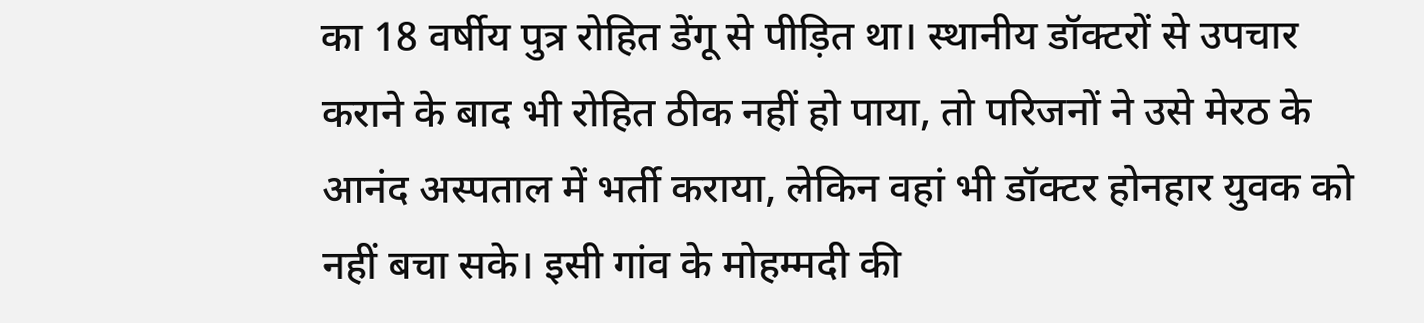का 18 वर्षीय पुत्र रोहित डेंगू से पीड़ित था। स्थानीय डॉक्टरों से उपचार कराने के बाद भी रोहित ठीक नहीं हो पाया, तो परिजनों ने उसे मेरठ के आनंद अस्पताल में भर्ती कराया, लेकिन वहां भी डॉक्टर होनहार युवक को नहीं बचा सके। इसी गांव के मोहम्मदी की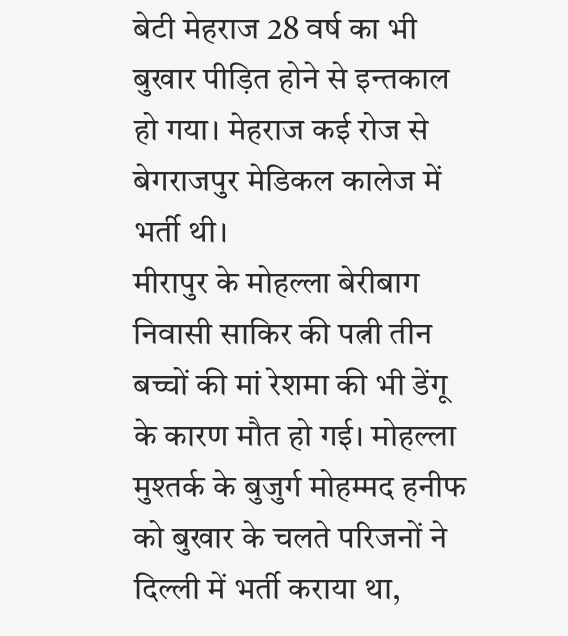बेटी मेहराज 28 वर्ष का भी बुखार पीड़ित होने से इन्तकाल हो गया। मेहराज कई रोज से बेगराजपुर मेडिकल कालेज में भर्ती थी।
मीरापुर के मोहल्ला बेरीबाग निवासी साकिर की पत्नी तीन बच्चों की मां रेशमा की भी डेंगू के कारण मौत हो गई। मोहल्ला मुश्तर्क के बुजुर्ग मोहम्मद हनीफ को बुखार के चलते परिजनों ने दिल्ली में भर्ती कराया था,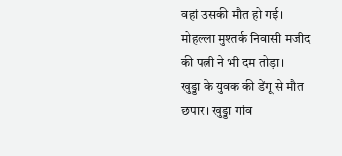वहां उसकी मौत हो गई। मोहल्ला मुश्तर्क निवासी मजीद की पत्नी ने भी दम तोड़ा।
खुड्डा के युवक की डेंगू से मौत
छपार। खुड्डा गांव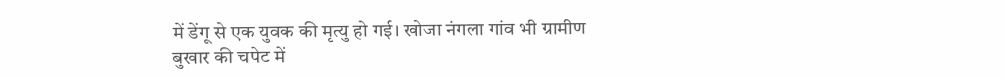में डेंगू से एक युवक की मृत्यु हो गई। खोजा नंगला गांव भी ग्रामीण बुखार की चपेट में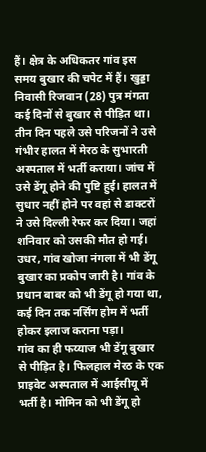हैं। क्षेत्र के अधिकतर गांव इस समय बुखार की चपेट में हैं। खुड्डा निवासी रिजवान (28) पुत्र मंगता कई दिनों से बुखार से पीड़ित था।
तीन दिन पहले उसे परिजनों ने उसे गंभीर हालत में मेरठ के सुभारती अस्पताल में भर्ती कराया। जांच में उसे डेंगू होने की पुष्टि हुई। हालत में सुधार नहीं होने पर वहां से डाक्टरों ने उसे दिल्ली रेफर कर दिया। जहां शनिवार को उसकी मौत हो गई। उधर, गांव खोजा नंगला में भी डेंगू बुखार का प्रकोप जारी है। गांव के प्रधान बाबर को भी डेंगू हो गया था, कई दिन तक नर्सिंग होम में भर्ती होकर इलाज कराना पड़ा।
गांव का ही फय्याज भी डेंगू बुखार से पीड़ित है। फिलहाल मेरठ के एक प्राइवेट अस्पताल में आईसीयू में भर्ती है। मोमिन को भी डेंगू हो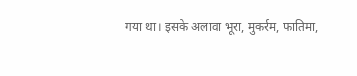गया था। इसके अलावा भूरा, मुकर्रम, फातिमा,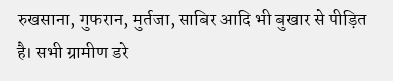रुखसाना, गुफरान, मुर्तजा, साबिर आदि भी बुखार से पीड़ित है। सभी ग्रामीण डरे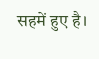सहमें हुए है।